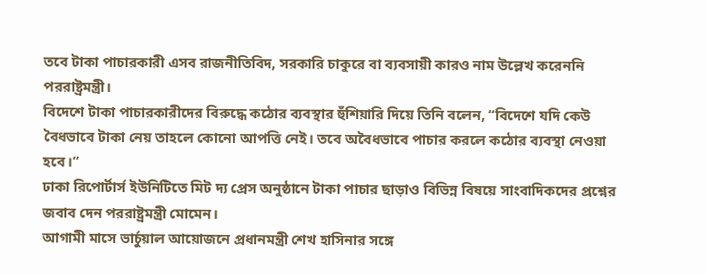তবে টাকা পাচারকারী এসব রাজনীতিবিদ, সরকারি চাকুরে বা ব্যবসায়ী কারও নাম উল্লেখ করেননি পররাষ্ট্রমন্ত্রী।
বিদেশে টাকা পাচারকারীদের বিরুদ্ধে কঠোর ব্যবস্থার হুঁশিয়ারি দিয়ে তিনি বলেন, “বিদেশে যদি কেউ বৈধভাবে টাকা নেয় তাহলে কোনো আপত্তি নেই। তবে অবৈধভাবে পাচার করলে কঠোর ব্যবস্থা নেওয়া হবে।”
ঢাকা রিপোর্টার্স ইউনিটিতে মিট দ্য প্রেস অনুষ্ঠানে টাকা পাচার ছাড়াও বিভিন্ন বিষয়ে সাংবাদিকদের প্রশ্নের জবাব দেন পররাষ্ট্রমন্ত্রী মোমেন।
আগামী মাসে ভার্চুয়াল আয়োজনে প্রধানমন্ত্রী শেখ হাসিনার সঙ্গে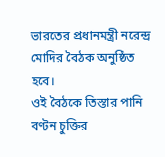ভারতের প্রধানমন্ত্রী নরেন্দ্র মোদির বৈঠক অনুষ্ঠিত হবে।
ওই বৈঠকে তিস্তার পানি বণ্টন চুক্তির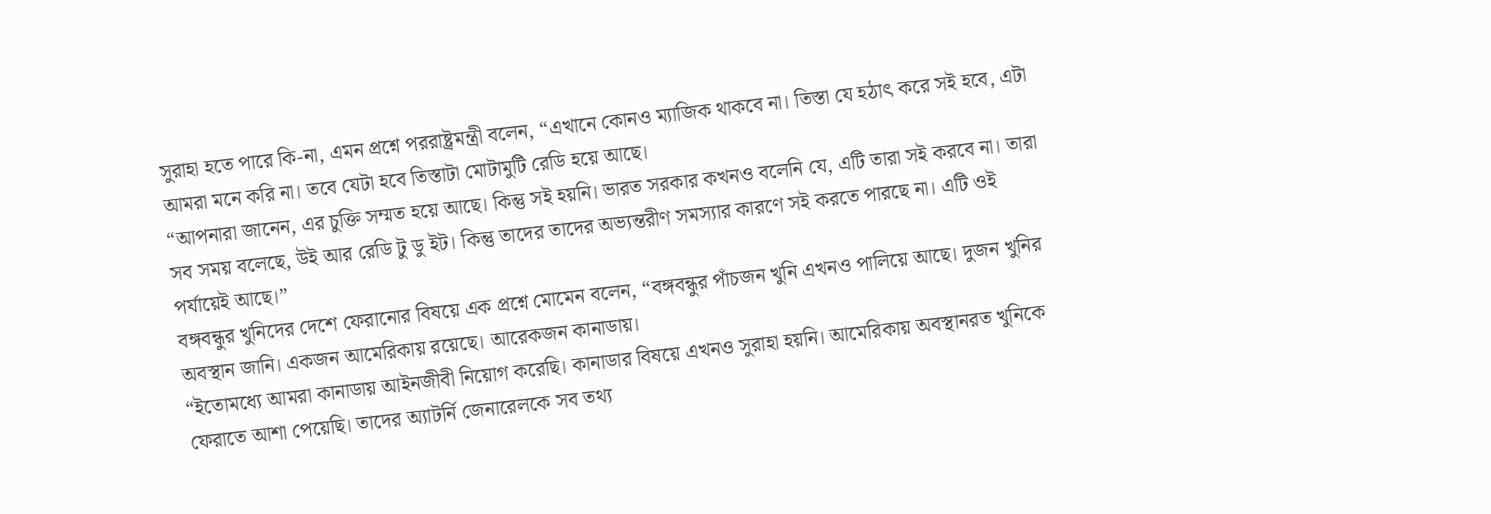সুরাহা হতে পারে কি-না, এমন প্রশ্নে পররাষ্ট্রমন্ত্রী বলেন, “এখানে কোনও ম্যাজিক থাকবে না। তিস্তা যে হঠাৎ করে সই হবে, এটা আমরা মনে করি না। তবে যেটা হবে তিস্তাটা মোটামুটি রেডি হয়ে আছে।
“আপনারা জানেন, এর চুক্তি সম্মত হয়ে আছে। কিন্তু সই হয়নি। ভারত সরকার কখনও বলেনি যে, এটি তারা সই করবে না। তারা সব সময় বলেছে, উই আর রেডি টু ডু ইট। কিন্তু তাদের তাদের অভ্যন্তরীণ সমস্যার কারণে সই করতে পারছে না। এটি ওই পর্যায়েই আছে।”
বঙ্গবন্ধুর খুনিদের দেশে ফেরানোর বিষয়ে এক প্রশ্নে মোমেন বলেন, “বঙ্গবন্ধুর পাঁচজন খুনি এখনও পালিয়ে আছে। দুজন খুনির অবস্থান জানি। একজন আমেরিকায় রয়েছে। আরেকজন কানাডায়।
“ইতোমধ্যে আমরা কানাডায় আইনজীবী নিয়োগ করেছি। কানাডার বিষয়ে এখনও সুরাহা হয়নি। আমেরিকায় অবস্থানরত খুনিকে ফেরাতে আশা পেয়েছি। তাদের অ্যাটর্নি জেনারেলকে সব তথ্য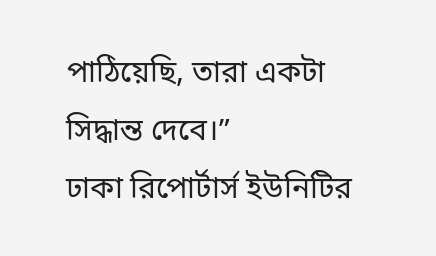পাঠিয়েছি, তারা একটা সিদ্ধান্ত দেবে।”
ঢাকা রিপোর্টার্স ইউনিটির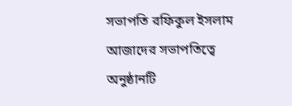সভাপতি রফিকুল ইসলাম আজাদের সভাপতিত্বে অনুষ্ঠানটি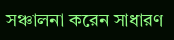সঞ্চালনা করেন সাধারণ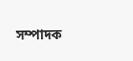সম্পাদক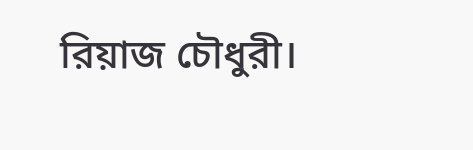রিয়াজ চৌধুরী।